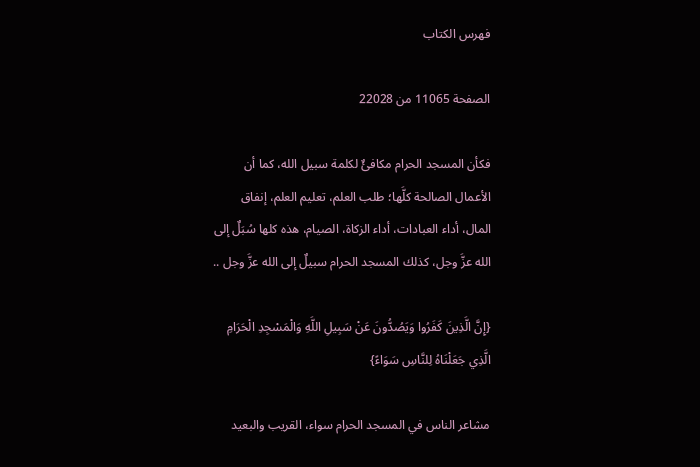فهرس الكتاب

الصفحة 11065 من 22028

فكأن المسجد الحرام مكافئٌ لكلمة سبيل الله، كما أن الأعمال الصالحة كلَّها؛ طلب العلم، تعليم العلم، إنفاق المال، أداء العبادات، أداء الزكاة، الصيام، هذه كلها سُبَلٌ إلى الله عزَّ وجل، كذلك المسجد الحرام سبيلٌ إلى الله عزَّ وجل ..

{إِنَّ الَّذِينَ كَفَرُوا وَيَصُدُّونَ عَنْ سَبِيلِ اللَّهِ وَالْمَسْجِدِ الْحَرَامِ الَّذِي جَعَلْنَاهُ لِلنَّاسِ سَوَاءً}

مشاعر الناس في المسجد الحرام سواء، القريب والبعيد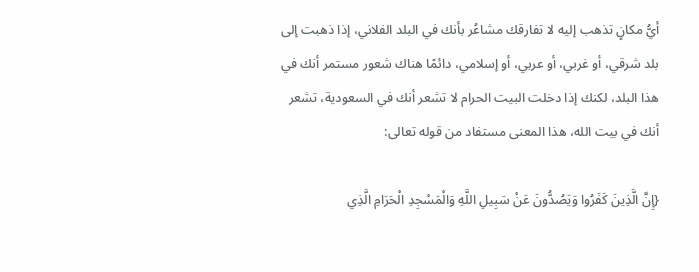أيُّ مكانٍ تذهب إليه لا تفارقك مشاعُر بأنك في البلد الفلاني، إذا ذهبت إلى بلد شرقي، أو غربي، أو عربي، أو إسلامي، دائمًا هناك شعور مستمر أنك في هذا البلد، لكنك إذا دخلت البيت الحرام لا تشعر أنك في السعودية، تشعر أنك في بيت الله، هذا المعنى مستفاد من قوله تعالى:

{إِنَّ الَّذِينَ كَفَرُوا وَيَصُدُّونَ عَنْ سَبِيلِ اللَّهِ وَالْمَسْجِدِ الْحَرَامِ الَّذِي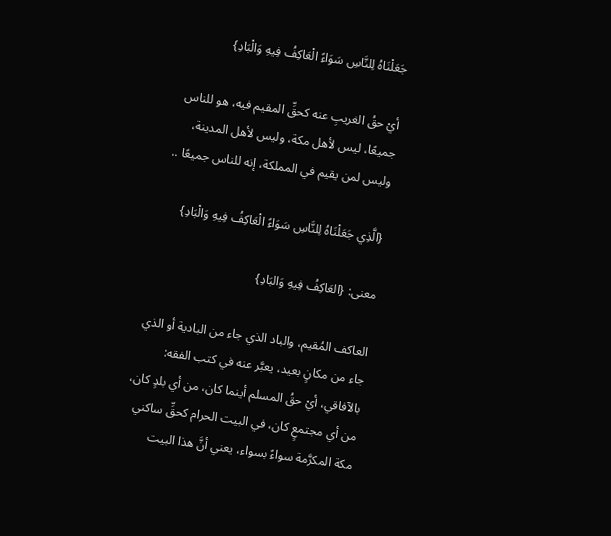جَعَلْنَاهُ لِلنَّاسِ سَوَاءً الْعَاكِفُ فِيهِ وَالْبَادِ}

أيْ حقُ الغريبِ عنه كحقِّ المقيم فيه، هو للناس جميعًا، ليس لأهل مكة، وليس لأهل المدينة، وليس لمن يقيم في المملكة، إنه للناس جميعًا ..

{الَّذِي جَعَلْنَاهُ لِلنَّاسِ سَوَاءً الْعَاكِفُ فِيهِ وَالْبَادِ}

معنى: {العَاكِفُ فِيهِ وَالبَادِ}

العاكف المُقيم، والباد الذي جاء من البادية أو الذي جاء من مكانٍ بعيد، يعبَّر عنه في كتب الفقه: بالآفاقي، أيْ حقُ المسلم أينما كان، من أي بلدٍ كان، من أي مجتمعٍ كان، في البيت الحرام كحقِّ ساكني مكة المكرَّمة سواءً بسواء، يعني أنَّ هذا البيت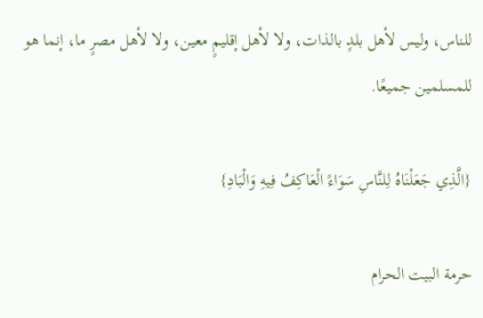للناس، وليس لأهل بلدٍ بالذات، ولا لأهل إقليمٍ معين، ولا لأهل مصرٍ ما، إنما هو للمسلمين جميعًا.

{الَّذِي جَعَلْنَاهُ لِلنَّاسِ سَوَاءً الْعَاكِفُ فِيهِ وَالْبَادِ}

حرمة البيت الحرام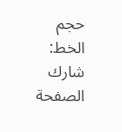حجم الخط:
شارك الصفحة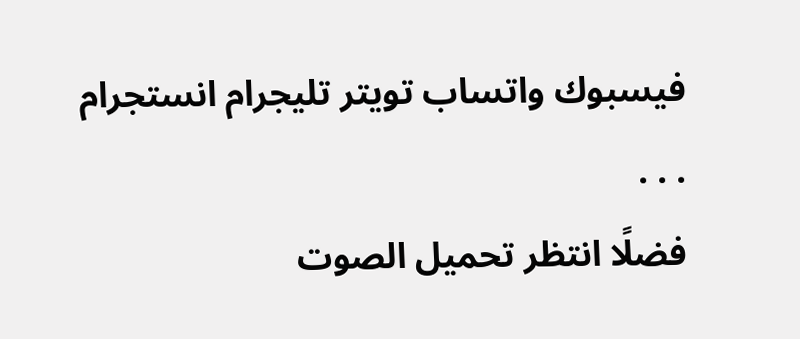فيسبوك واتساب تويتر تليجرام انستجرام
. . .
فضلًا انتظر تحميل الصوت